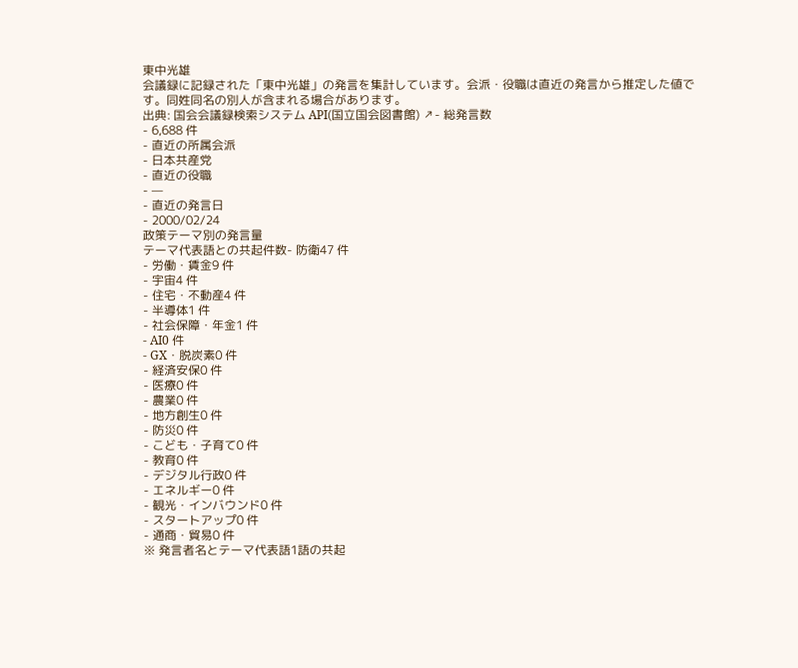東中光雄
会議録に記録された「東中光雄」の発言を集計しています。会派・役職は直近の発言から推定した値です。同姓同名の別人が含まれる場合があります。
出典: 国会会議録検索システム API(国立国会図書館) ↗- 総発言数
- 6,688 件
- 直近の所属会派
- 日本共産党
- 直近の役職
- —
- 直近の発言日
- 2000/02/24
政策テーマ別の発言量
テーマ代表語との共起件数- 防衛47 件
- 労働・賃金9 件
- 宇宙4 件
- 住宅・不動産4 件
- 半導体1 件
- 社会保障・年金1 件
- AI0 件
- GX・脱炭素0 件
- 経済安保0 件
- 医療0 件
- 農業0 件
- 地方創生0 件
- 防災0 件
- こども・子育て0 件
- 教育0 件
- デジタル行政0 件
- エネルギー0 件
- 観光・インバウンド0 件
- スタートアップ0 件
- 通商・貿易0 件
※ 発言者名とテーマ代表語1語の共起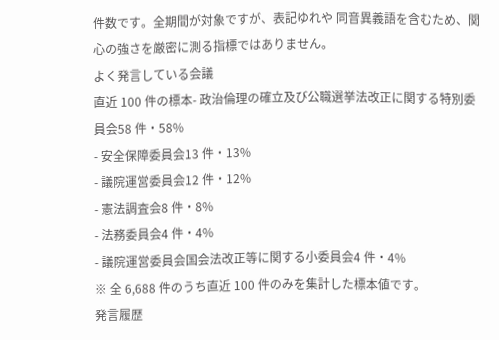件数です。全期間が対象ですが、表記ゆれや 同音異義語を含むため、関心の強さを厳密に測る指標ではありません。
よく発言している会議
直近 100 件の標本- 政治倫理の確立及び公職選挙法改正に関する特別委員会58 件・58%
- 安全保障委員会13 件・13%
- 議院運営委員会12 件・12%
- 憲法調査会8 件・8%
- 法務委員会4 件・4%
- 議院運営委員会国会法改正等に関する小委員会4 件・4%
※ 全 6,688 件のうち直近 100 件のみを集計した標本値です。
発言履歴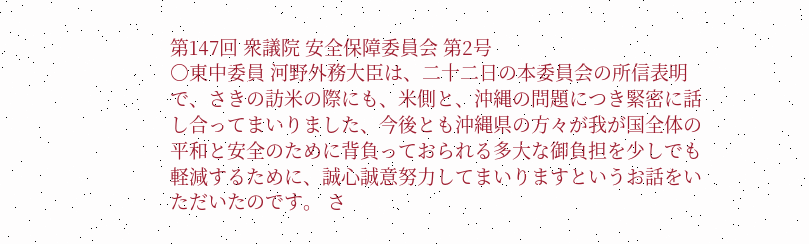第147回 衆議院 安全保障委員会 第2号
○東中委員 河野外務大臣は、二十二日の本委員会の所信表明で、さきの訪米の際にも、米側と、沖縄の問題につき緊密に話し合ってまいりました、今後とも沖縄県の方々が我が国全体の平和と安全のために背負っておられる多大な御負担を少しでも軽減するために、誠心誠意努力してまいりますというお話をいただいたのです。 さ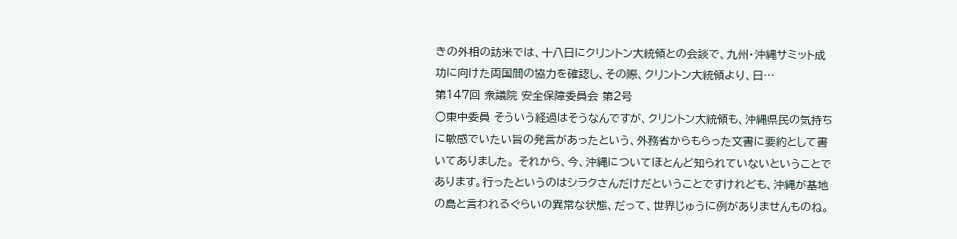きの外相の訪米では、十八日にクリントン大統領との会談で、九州・沖縄サミット成功に向けた両国間の協力を確認し、その際、クリントン大統領より、日…
第147回 衆議院 安全保障委員会 第2号
○東中委員 そういう経過はそうなんですが、クリントン大統領も、沖縄県民の気持ちに敏感でいたい旨の発言があったという、外務省からもらった文書に要約として書いてありました。 それから、今、沖縄についてほとんど知られていないということであります。行ったというのはシラクさんだけだということですけれども、沖縄が基地の島と言われるぐらいの異常な状態、だって、世界じゅうに例がありませんものね。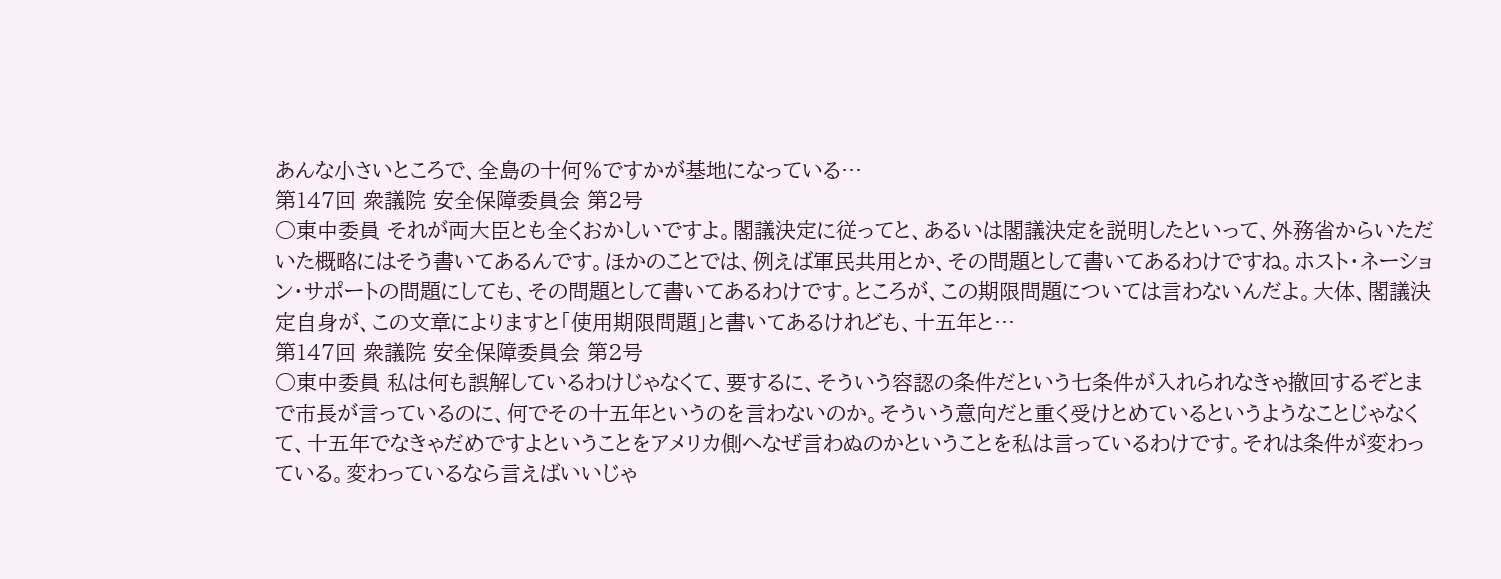あんな小さいところで、全島の十何%ですかが基地になっている…
第147回 衆議院 安全保障委員会 第2号
○東中委員 それが両大臣とも全くおかしいですよ。閣議決定に従ってと、あるいは閣議決定を説明したといって、外務省からいただいた概略にはそう書いてあるんです。ほかのことでは、例えば軍民共用とか、その問題として書いてあるわけですね。ホスト・ネーション・サポートの問題にしても、その問題として書いてあるわけです。ところが、この期限問題については言わないんだよ。大体、閣議決定自身が、この文章によりますと「使用期限問題」と書いてあるけれども、十五年と…
第147回 衆議院 安全保障委員会 第2号
○東中委員 私は何も誤解しているわけじゃなくて、要するに、そういう容認の条件だという七条件が入れられなきゃ撤回するぞとまで市長が言っているのに、何でその十五年というのを言わないのか。そういう意向だと重く受けとめているというようなことじゃなくて、十五年でなきゃだめですよということをアメリカ側へなぜ言わぬのかということを私は言っているわけです。それは条件が変わっている。変わっているなら言えばいいじゃ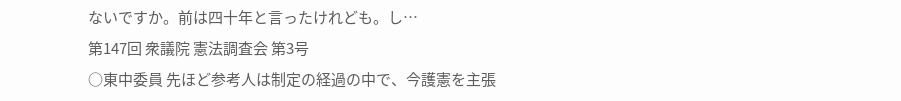ないですか。前は四十年と言ったけれども。し…
第147回 衆議院 憲法調査会 第3号
○東中委員 先ほど参考人は制定の経過の中で、今護憲を主張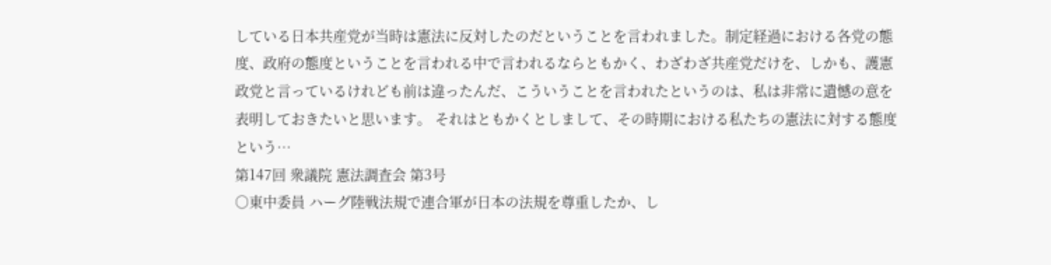している日本共産党が当時は憲法に反対したのだということを言われました。制定経過における各党の態度、政府の態度ということを言われる中で言われるならともかく、わざわざ共産党だけを、しかも、護憲政党と言っているけれども前は違ったんだ、こういうことを言われたというのは、私は非常に遺憾の意を表明しておきたいと思います。 それはともかくとしまして、その時期における私たちの憲法に対する態度という…
第147回 衆議院 憲法調査会 第3号
○東中委員 ハーグ陸戦法規で連合軍が日本の法規を尊重したか、し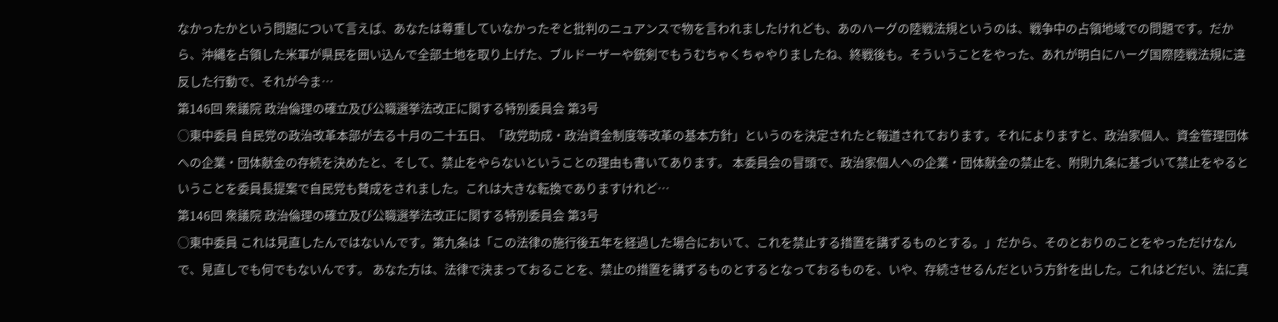なかったかという問題について言えば、あなたは尊重していなかったぞと批判のニュアンスで物を言われましたけれども、あのハーグの陸戦法規というのは、戦争中の占領地域での問題です。だから、沖縄を占領した米軍が県民を囲い込んで全部土地を取り上げた、ブルドーザーや銃剣でもうむちゃくちゃやりましたね、終戦後も。そういうことをやった、あれが明白にハーグ国際陸戦法規に違反した行動で、それが今ま…
第146回 衆議院 政治倫理の確立及び公職選挙法改正に関する特別委員会 第3号
○東中委員 自民党の政治改革本部が去る十月の二十五日、「政党助成・政治資金制度等改革の基本方針」というのを決定されたと報道されております。それによりますと、政治家個人、資金管理団体への企業・団体献金の存続を決めたと、そして、禁止をやらないということの理由も書いてあります。 本委員会の冒頭で、政治家個人への企業・団体献金の禁止を、附則九条に基づいて禁止をやるということを委員長提案で自民党も賛成をされました。これは大きな転換でありますけれど…
第146回 衆議院 政治倫理の確立及び公職選挙法改正に関する特別委員会 第3号
○東中委員 これは見直したんではないんです。第九条は「この法律の施行後五年を経過した場合において、これを禁止する措置を講ずるものとする。」だから、そのとおりのことをやっただけなんで、見直しでも何でもないんです。 あなた方は、法律で決まっておることを、禁止の措置を講ずるものとするとなっておるものを、いや、存続させるんだという方針を出した。これはどだい、法に真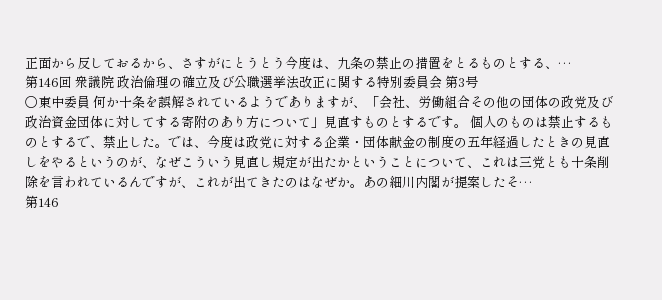正面から反しておるから、さすがにとうとう今度は、九条の禁止の措置をとるものとする、…
第146回 衆議院 政治倫理の確立及び公職選挙法改正に関する特別委員会 第3号
○東中委員 何か十条を誤解されているようでありますが、「会社、労働組合その他の団体の政党及び政治資金団体に対してする寄附のあり方について」見直すものとするです。 個人のものは禁止するものとするで、禁止した。では、今度は政党に対する企業・団体献金の制度の五年経過したときの見直しをやるというのが、なぜこういう見直し規定が出たかということについて、これは三党とも十条削除を言われているんですが、これが出てきたのはなぜか。あの細川内閣が提案したそ…
第146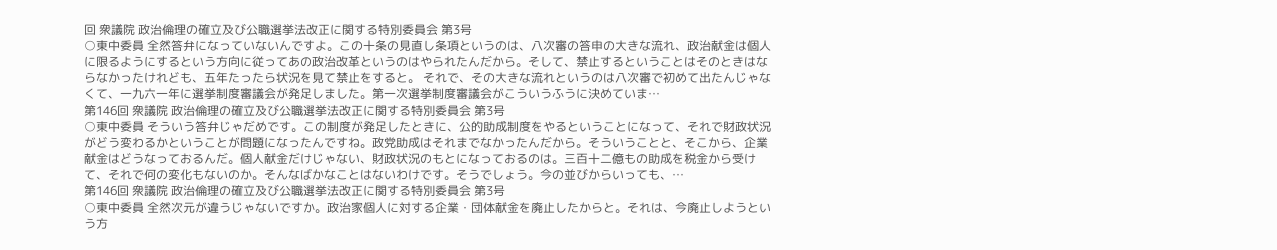回 衆議院 政治倫理の確立及び公職選挙法改正に関する特別委員会 第3号
○東中委員 全然答弁になっていないんですよ。この十条の見直し条項というのは、八次審の答申の大きな流れ、政治献金は個人に限るようにするという方向に従ってあの政治改革というのはやられたんだから。そして、禁止するということはそのときはならなかったけれども、五年たったら状況を見て禁止をすると。 それで、その大きな流れというのは八次審で初めて出たんじゃなくて、一九六一年に選挙制度審議会が発足しました。第一次選挙制度審議会がこういうふうに決めていま…
第146回 衆議院 政治倫理の確立及び公職選挙法改正に関する特別委員会 第3号
○東中委員 そういう答弁じゃだめです。この制度が発足したときに、公的助成制度をやるということになって、それで財政状況がどう変わるかということが問題になったんですね。政党助成はそれまでなかったんだから。そういうことと、そこから、企業献金はどうなっておるんだ。個人献金だけじゃない、財政状況のもとになっておるのは。三百十二億もの助成を税金から受けて、それで何の変化もないのか。そんなばかなことはないわけです。そうでしょう。今の並びからいっても、…
第146回 衆議院 政治倫理の確立及び公職選挙法改正に関する特別委員会 第3号
○東中委員 全然次元が違うじゃないですか。政治家個人に対する企業・団体献金を廃止したからと。それは、今廃止しようという方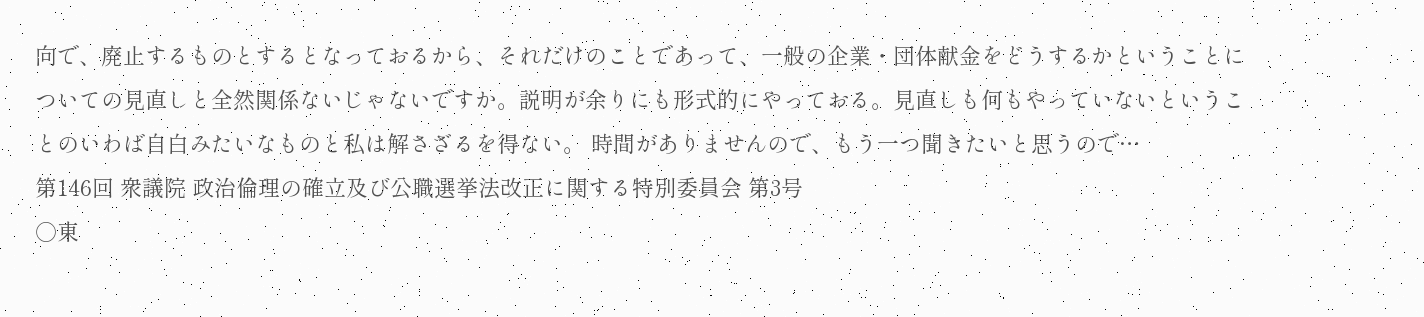向で、廃止するものとするとなっておるから、それだけのことであって、一般の企業・団体献金をどうするかということについての見直しと全然関係ないじゃないですか。説明が余りにも形式的にやっておる。見直しも何もやっていないということのいわば自白みたいなものと私は解さざるを得ない。 時間がありませんので、もう一つ聞きたいと思うので…
第146回 衆議院 政治倫理の確立及び公職選挙法改正に関する特別委員会 第3号
○東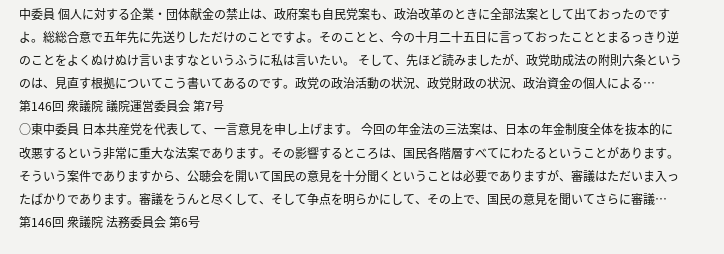中委員 個人に対する企業・団体献金の禁止は、政府案も自民党案も、政治改革のときに全部法案として出ておったのですよ。総総合意で五年先に先送りしただけのことですよ。そのことと、今の十月二十五日に言っておったこととまるっきり逆のことをよくぬけぬけ言いますなというふうに私は言いたい。 そして、先ほど読みましたが、政党助成法の附則六条というのは、見直す根拠についてこう書いてあるのです。政党の政治活動の状況、政党財政の状況、政治資金の個人による…
第146回 衆議院 議院運営委員会 第7号
○東中委員 日本共産党を代表して、一言意見を申し上げます。 今回の年金法の三法案は、日本の年金制度全体を抜本的に改悪するという非常に重大な法案であります。その影響するところは、国民各階層すべてにわたるということがあります。 そういう案件でありますから、公聴会を開いて国民の意見を十分聞くということは必要でありますが、審議はただいま入ったばかりであります。審議をうんと尽くして、そして争点を明らかにして、その上で、国民の意見を聞いてさらに審議…
第146回 衆議院 法務委員会 第6号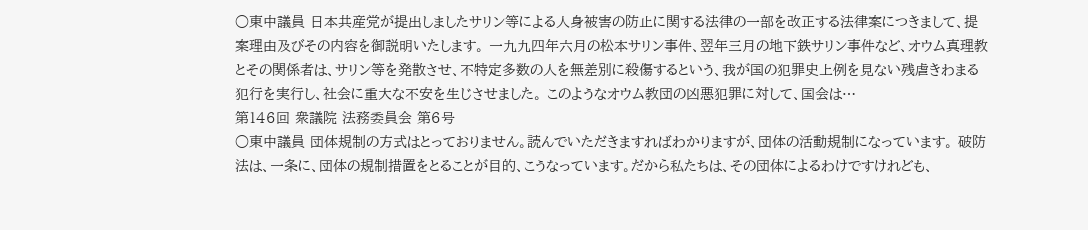○東中議員 日本共産党が提出しましたサリン等による人身被害の防止に関する法律の一部を改正する法律案につきまして、提案理由及びその内容を御説明いたします。 一九九四年六月の松本サリン事件、翌年三月の地下鉄サリン事件など、オウム真理教とその関係者は、サリン等を発散させ、不特定多数の人を無差別に殺傷するという、我が国の犯罪史上例を見ない残虐きわまる犯行を実行し、社会に重大な不安を生じさせました。 このようなオウム教団の凶悪犯罪に対して、国会は…
第146回 衆議院 法務委員会 第6号
○東中議員 団体規制の方式はとっておりません。読んでいただきますればわかりますが、団体の活動規制になっています。 破防法は、一条に、団体の規制措置をとることが目的、こうなっています。だから私たちは、その団体によるわけですけれども、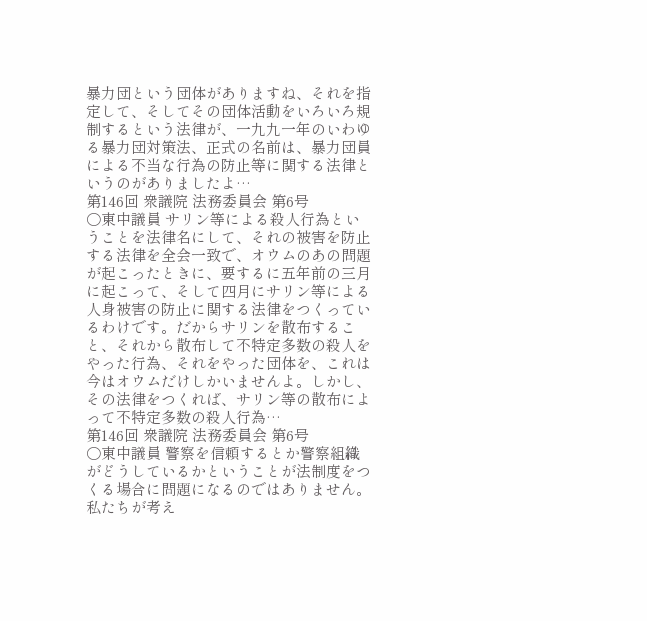暴力団という団体がありますね、それを指定して、そしてその団体活動をいろいろ規制するという法律が、一九九一年のいわゆる暴力団対策法、正式の名前は、暴力団員による不当な行為の防止等に関する法律というのがありましたよ…
第146回 衆議院 法務委員会 第6号
○東中議員 サリン等による殺人行為ということを法律名にして、それの被害を防止する法律を全会一致で、オウムのあの問題が起こったときに、要するに五年前の三月に起こって、そして四月にサリン等による人身被害の防止に関する法律をつくっているわけです。だからサリンを散布すること、それから散布して不特定多数の殺人をやった行為、それをやった団体を、これは今はオウムだけしかいませんよ。しかし、その法律をつくれば、サリン等の散布によって不特定多数の殺人行為…
第146回 衆議院 法務委員会 第6号
○東中議員 警察を信頼するとか警察組織がどうしているかということが法制度をつくる場合に問題になるのではありません。 私たちが考え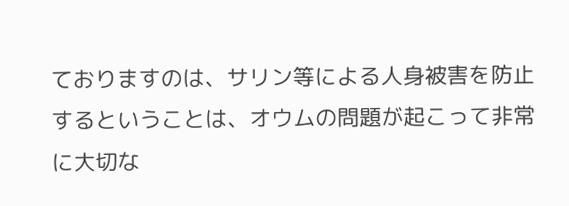ておりますのは、サリン等による人身被害を防止するということは、オウムの問題が起こって非常に大切な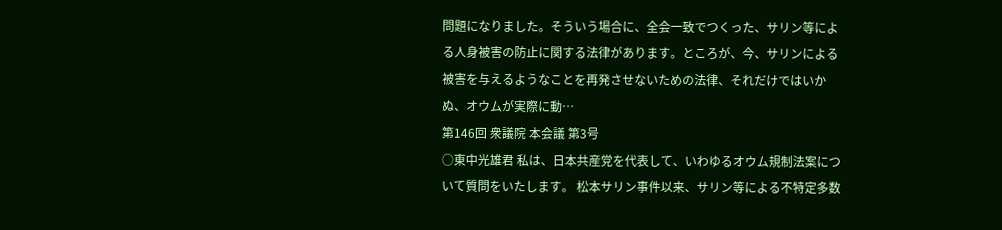問題になりました。そういう場合に、全会一致でつくった、サリン等による人身被害の防止に関する法律があります。ところが、今、サリンによる被害を与えるようなことを再発させないための法律、それだけではいかぬ、オウムが実際に動…
第146回 衆議院 本会議 第3号
○東中光雄君 私は、日本共産党を代表して、いわゆるオウム規制法案について質問をいたします。 松本サリン事件以来、サリン等による不特定多数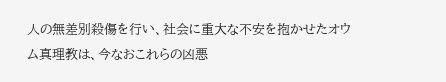人の無差別殺傷を行い、社会に重大な不安を抱かせたオウム真理教は、今なおこれらの凶悪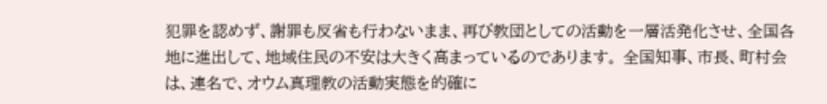犯罪を認めず、謝罪も反省も行わないまま、再び教団としての活動を一層活発化させ、全国各地に進出して、地域住民の不安は大きく高まっているのであります。 全国知事、市長、町村会は、連名で、オウム真理教の活動実態を的確に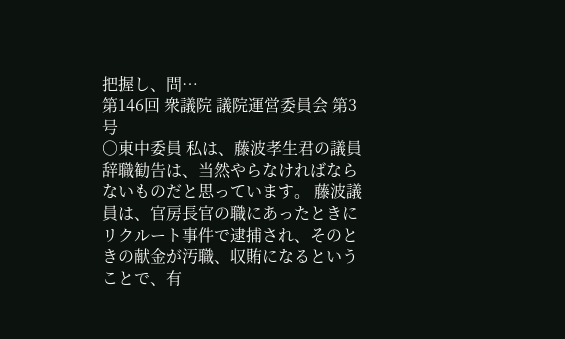把握し、問…
第146回 衆議院 議院運営委員会 第3号
○東中委員 私は、藤波孝生君の議員辞職勧告は、当然やらなければならないものだと思っています。 藤波議員は、官房長官の職にあったときにリクルート事件で逮捕され、そのときの献金が汚職、収賄になるということで、有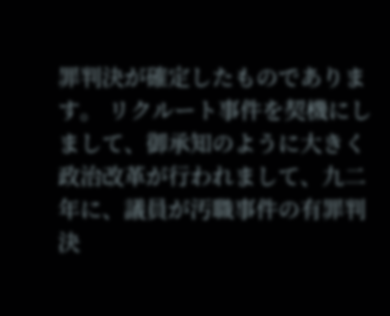罪判決が確定したものであります。 リクルート事件を契機にしまして、御承知のように大きく政治改革が行われまして、九二年に、議員が汚職事件の有罪判決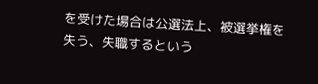を受けた場合は公選法上、被選挙権を失う、失職するという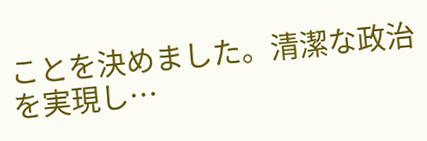ことを決めました。清潔な政治を実現し…